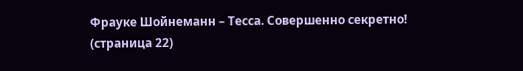Фрауке Шойнеманн – Тесса. Совершенно секретно! (страница 22)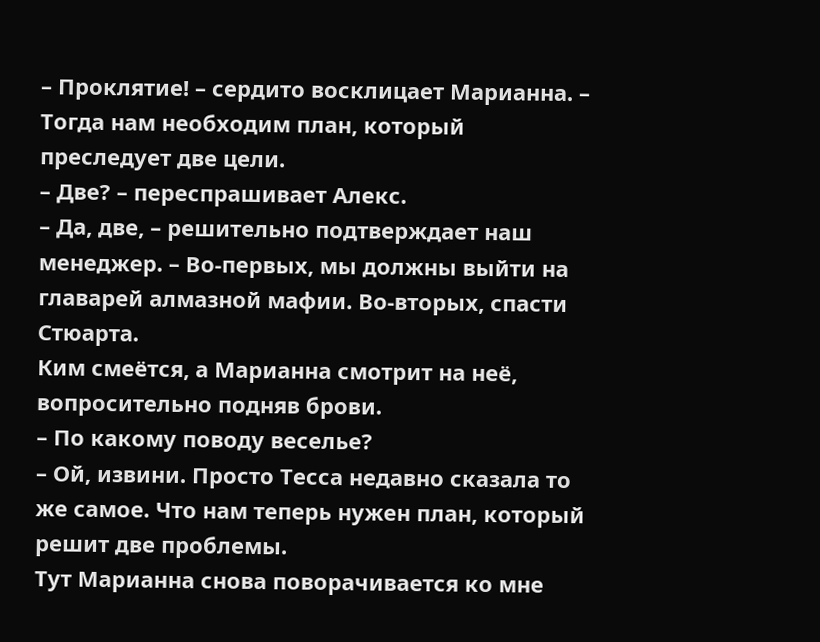– Проклятие! – сердито восклицает Марианна. – Тогда нам необходим план, который преследует две цели.
– Две? – переспрашивает Алекс.
– Да, две, – решительно подтверждает наш менеджер. – Во-первых, мы должны выйти на главарей алмазной мафии. Во-вторых, спасти Стюарта.
Ким смеётся, а Марианна смотрит на неё, вопросительно подняв брови.
– По какому поводу веселье?
– Ой, извини. Просто Тесса недавно сказала то же самое. Что нам теперь нужен план, который решит две проблемы.
Тут Марианна снова поворачивается ко мне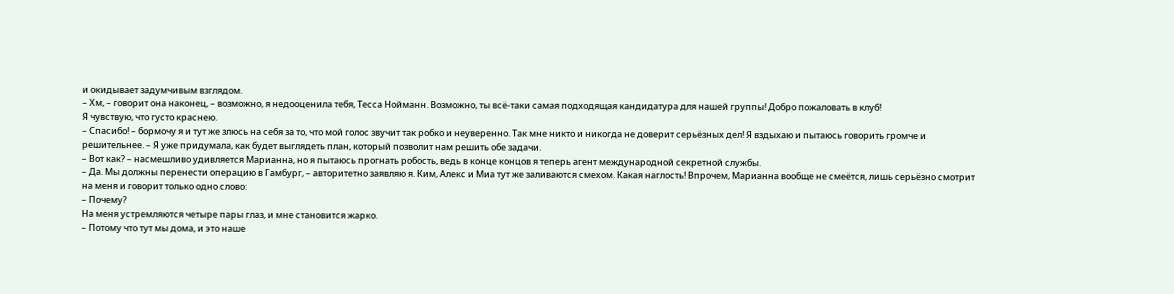и окидывает задумчивым взглядом.
– Хм, – говорит она наконец, – возможно, я недооценила тебя, Тесса Нойманн. Возможно, ты всё-таки самая подходящая кандидатура для нашей группы! Добро пожаловать в клуб!
Я чувствую, что густо краснею.
– Спасибо! – бормочу я и тут же злюсь на себя за то, что мой голос звучит так робко и неуверенно. Так мне никто и никогда не доверит серьёзных дел! Я вздыхаю и пытаюсь говорить громче и решительнее. – Я уже придумала, как будет выглядеть план, который позволит нам решить обе задачи.
– Вот как? – насмешливо удивляется Марианна, но я пытаюсь прогнать робость, ведь в конце концов я теперь агент международной секретной службы.
– Да. Мы должны перенести операцию в Гамбург, – авторитетно заявляю я. Ким, Алекс и Миа тут же заливаются смехом. Какая наглость! Впрочем, Марианна вообще не смеётся, лишь серьёзно смотрит на меня и говорит только одно слово:
– Почему?
На меня устремляются четыре пары глаз, и мне становится жарко.
– Потому что тут мы дома, и это наше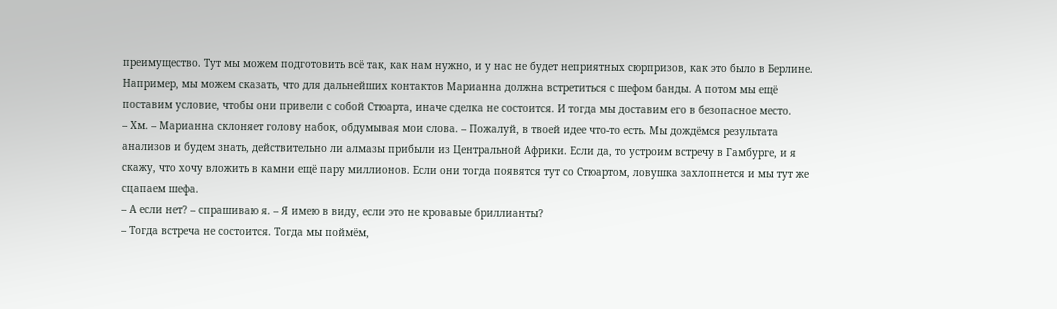преимущество. Тут мы можем подготовить всё так, как нам нужно, и у нас не будет неприятных сюрпризов, как это было в Берлине. Например, мы можем сказать, что для дальнейших контактов Марианна должна встретиться с шефом банды. А потом мы ещё поставим условие, чтобы они привели с собой Стюарта, иначе сделка не состоится. И тогда мы доставим его в безопасное место.
– Хм. – Марианна склоняет голову набок, обдумывая мои слова. – Пожалуй, в твоей идее что-то есть. Мы дождёмся результата анализов и будем знать, действительно ли алмазы прибыли из Центральной Африки. Если да, то устроим встречу в Гамбурге, и я скажу, что хочу вложить в камни ещё пару миллионов. Если они тогда появятся тут со Стюартом, ловушка захлопнется и мы тут же сцапаем шефа.
– А если нет? – спрашиваю я. – Я имею в виду, если это не кровавые бриллианты?
– Тогда встреча не состоится. Тогда мы поймём,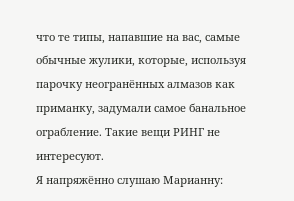что те типы, напавшие на вас, самые обычные жулики, которые, используя парочку неогранённых алмазов как приманку, задумали самое банальное ограбление. Такие вещи РИНГ не интересуют.
Я напряжённо слушаю Марианну: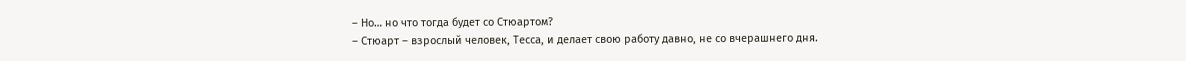– Но… но что тогда будет со Стюартом?
– Стюарт – взрослый человек, Тесса, и делает свою работу давно, не со вчерашнего дня.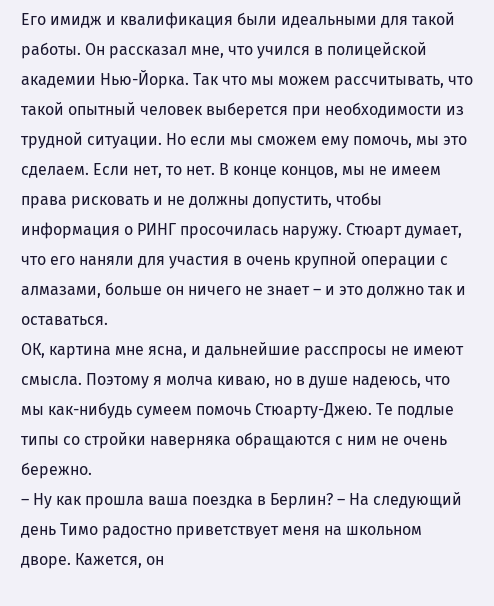Его имидж и квалификация были идеальными для такой работы. Он рассказал мне, что учился в полицейской академии Нью-Йорка. Так что мы можем рассчитывать, что такой опытный человек выберется при необходимости из трудной ситуации. Но если мы сможем ему помочь, мы это сделаем. Если нет, то нет. В конце концов, мы не имеем права рисковать и не должны допустить, чтобы информация о РИНГ просочилась наружу. Стюарт думает, что его наняли для участия в очень крупной операции с алмазами, больше он ничего не знает – и это должно так и оставаться.
ОК, картина мне ясна, и дальнейшие расспросы не имеют смысла. Поэтому я молча киваю, но в душе надеюсь, что мы как-нибудь сумеем помочь Стюарту-Джею. Те подлые типы со стройки наверняка обращаются с ним не очень бережно.
– Ну как прошла ваша поездка в Берлин? – На следующий день Тимо радостно приветствует меня на школьном дворе. Кажется, он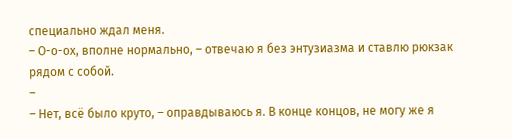специально ждал меня.
– О-о-ох, вполне нормально, – отвечаю я без энтузиазма и ставлю рюкзак рядом с собой.
–
– Нет, всё было круто, – оправдываюсь я. В конце концов, не могу же я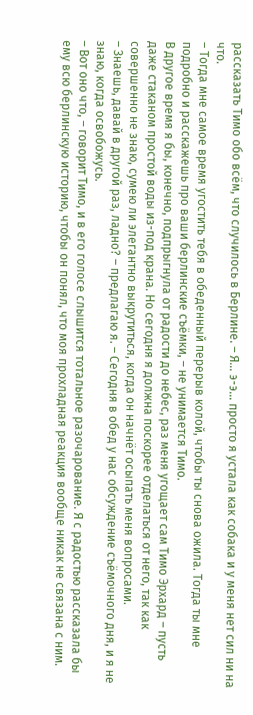рассказать Тимо обо всём, что случилось в Берлине. – Я… э-э… просто я устала как собака и у меня нет сил ни на что.
– Тогда мне самое время угостить тебя в обеденный перерыв колой, чтобы ты снова ожила. Тогда ты мне подробно и расскажешь про ваши берлинские съёмки, – не унимается Тимо.
В другое время я бы, конечно, подпрыгнула от радости до небес, раз меня угощает сам Тимо Эрхард – пусть даже стаканом простой воды из-под крана. Но сегодня я должна поскорее отделаться от него, так как совершенно не знаю, сумею ли элегантно выкрутиться, когда он начнёт осыпать меня вопросами.
– Знаешь, давай в другой раз, ладно? – предлагаю я. – Сегодня в обед у нас обсуждение съёмочного дня, и я не знаю, когда освобожусь.
– Вот оно что, – говорит Тимо, и в его голосе слышится тотальное разочарование. Я с радостью рассказала бы ему всю берлинскую историю, чтобы он понял, что моя прохладная реакция вообще никак не связана с ним.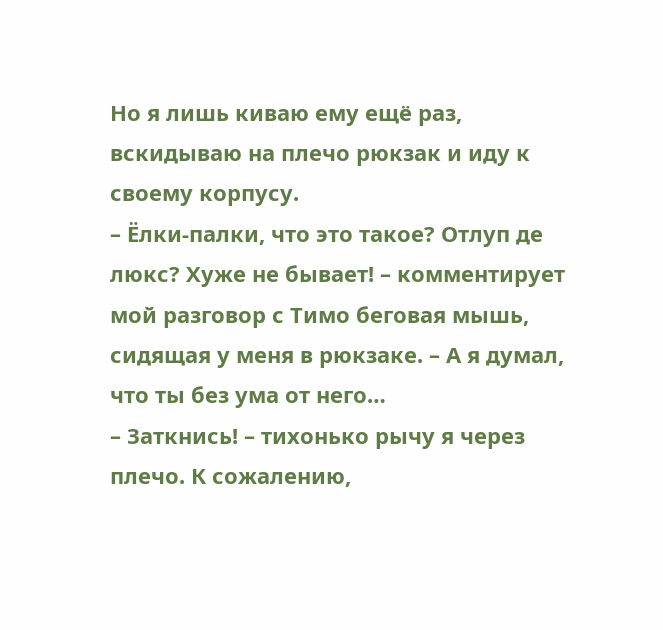Но я лишь киваю ему ещё раз, вскидываю на плечо рюкзак и иду к своему корпусу.
– Ёлки-палки, что это такое? Отлуп де люкс? Хуже не бывает! – комментирует мой разговор с Тимо беговая мышь, сидящая у меня в рюкзаке. – А я думал, что ты без ума от него…
– Заткнись! – тихонько рычу я через плечо. К сожалению,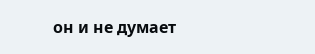он и не думает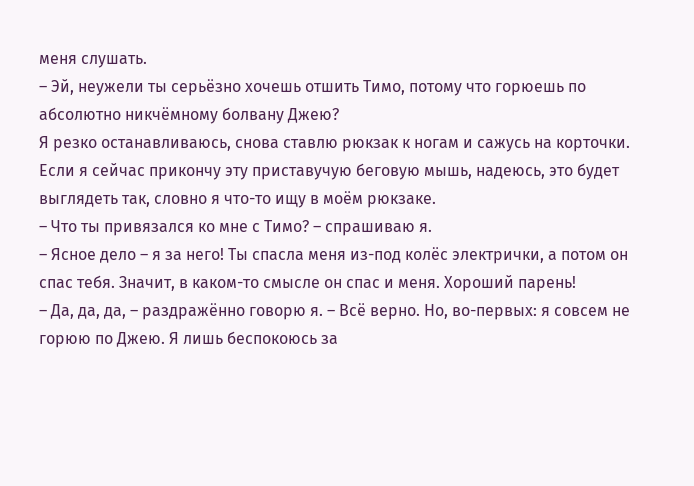меня слушать.
– Эй, неужели ты серьёзно хочешь отшить Тимо, потому что горюешь по абсолютно никчёмному болвану Джею?
Я резко останавливаюсь, снова ставлю рюкзак к ногам и сажусь на корточки. Если я сейчас прикончу эту приставучую беговую мышь, надеюсь, это будет выглядеть так, словно я что-то ищу в моём рюкзаке.
– Что ты привязался ко мне с Тимо? – спрашиваю я.
– Ясное дело – я за него! Ты спасла меня из-под колёс электрички, а потом он спас тебя. Значит, в каком-то смысле он спас и меня. Хороший парень!
– Да, да, да, – раздражённо говорю я. – Всё верно. Но, во-первых: я совсем не горюю по Джею. Я лишь беспокоюсь за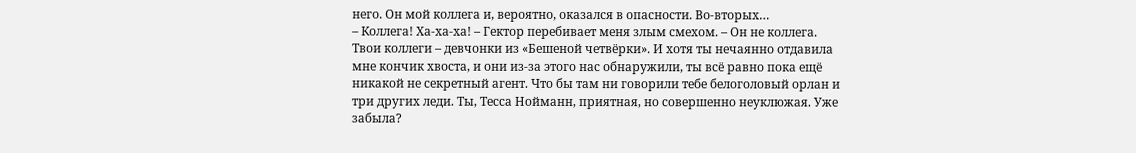него. Он мой коллега и, вероятно, оказался в опасности. Во-вторых…
– Коллега! Ха-ха-ха! – Гектор перебивает меня злым смехом. – Он не коллега. Твои коллеги – девчонки из «Бешеной четвёрки». И хотя ты нечаянно отдавила мне кончик хвоста, и они из-за этого нас обнаружили, ты всё равно пока ещё никакой не секретный агент. Что бы там ни говорили тебе белоголовый орлан и три других леди. Ты, Тесса Нойманн, приятная, но совершенно неуклюжая. Уже забыла?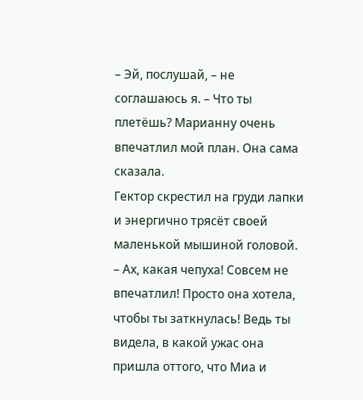– Эй, послушай, – не соглашаюсь я. – Что ты плетёшь? Марианну очень впечатлил мой план. Она сама сказала.
Гектор скрестил на груди лапки и энергично трясёт своей маленькой мышиной головой.
– Ах, какая чепуха! Совсем не впечатлил! Просто она хотела, чтобы ты заткнулась! Ведь ты видела, в какой ужас она пришла оттого, что Миа и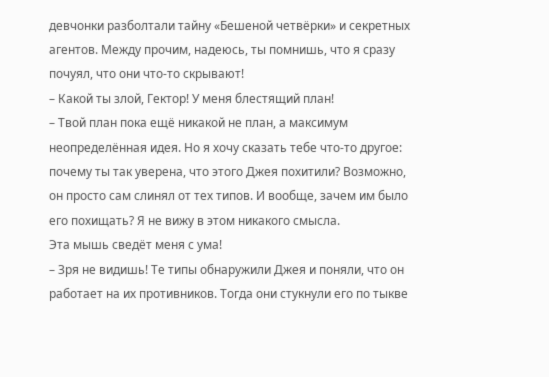девчонки разболтали тайну «Бешеной четвёрки» и секретных агентов. Между прочим, надеюсь, ты помнишь, что я сразу почуял, что они что-то скрывают!
– Какой ты злой, Гектор! У меня блестящий план!
– Твой план пока ещё никакой не план, а максимум неопределённая идея. Но я хочу сказать тебе что-то другое: почему ты так уверена, что этого Джея похитили? Возможно, он просто сам слинял от тех типов. И вообще, зачем им было его похищать? Я не вижу в этом никакого смысла.
Эта мышь сведёт меня с ума!
– Зря не видишь! Те типы обнаружили Джея и поняли, что он работает на их противников. Тогда они стукнули его по тыкве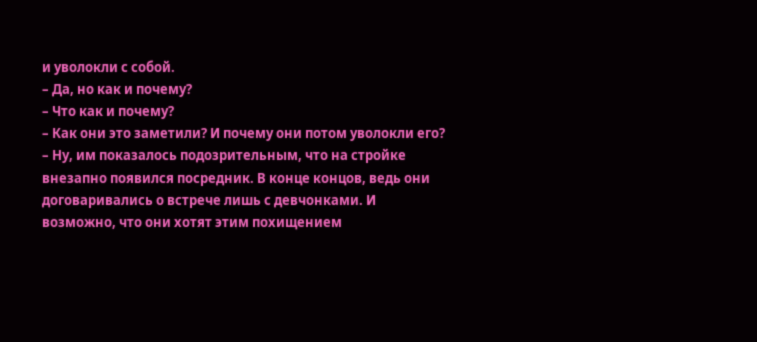и уволокли с собой.
– Да, но как и почему?
– Что как и почему?
– Как они это заметили? И почему они потом уволокли его?
– Ну, им показалось подозрительным, что на стройке внезапно появился посредник. В конце концов, ведь они договаривались о встрече лишь с девчонками. И возможно, что они хотят этим похищением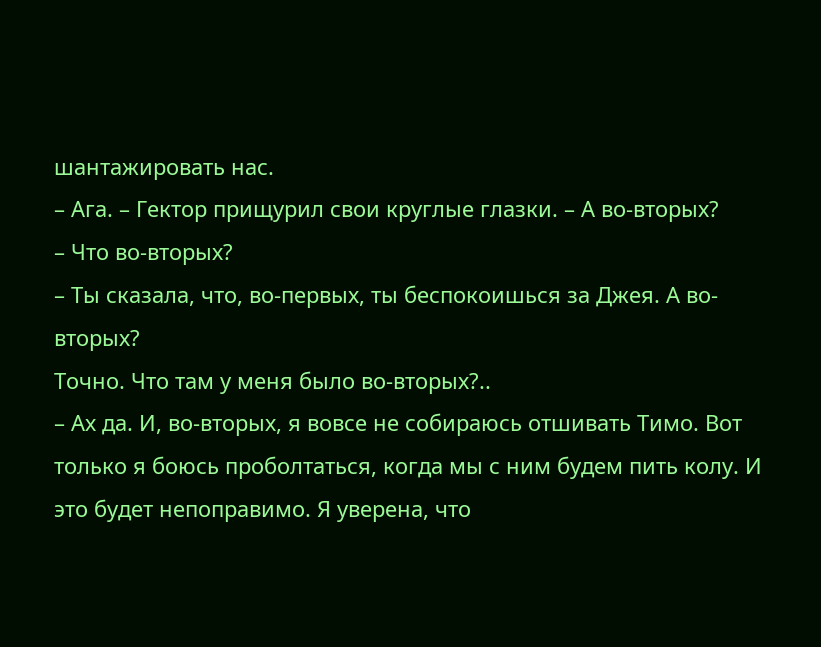шантажировать нас.
– Ага. – Гектор прищурил свои круглые глазки. – А во-вторых?
– Что во-вторых?
– Ты сказала, что, во-первых, ты беспокоишься за Джея. А во-вторых?
Точно. Что там у меня было во-вторых?..
– Ах да. И, во-вторых, я вовсе не собираюсь отшивать Тимо. Вот только я боюсь проболтаться, когда мы с ним будем пить колу. И это будет непоправимо. Я уверена, что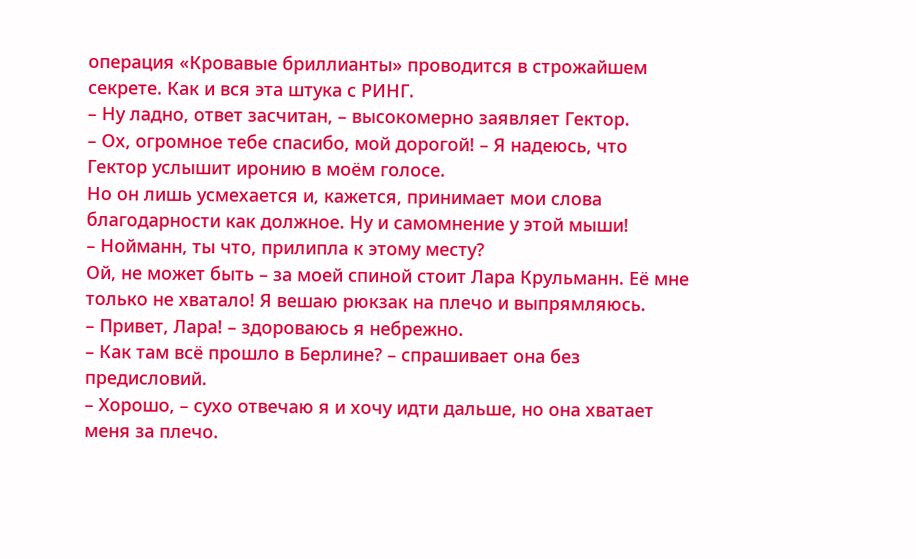операция «Кровавые бриллианты» проводится в строжайшем секрете. Как и вся эта штука с РИНГ.
– Ну ладно, ответ засчитан, – высокомерно заявляет Гектор.
– Ох, огромное тебе спасибо, мой дорогой! – Я надеюсь, что Гектор услышит иронию в моём голосе.
Но он лишь усмехается и, кажется, принимает мои слова благодарности как должное. Ну и самомнение у этой мыши!
– Нойманн, ты что, прилипла к этому месту?
Ой, не может быть – за моей спиной стоит Лара Крульманн. Её мне только не хватало! Я вешаю рюкзак на плечо и выпрямляюсь.
– Привет, Лара! – здороваюсь я небрежно.
– Как там всё прошло в Берлине? – спрашивает она без предисловий.
– Хорошо, – сухо отвечаю я и хочу идти дальше, но она хватает меня за плечо.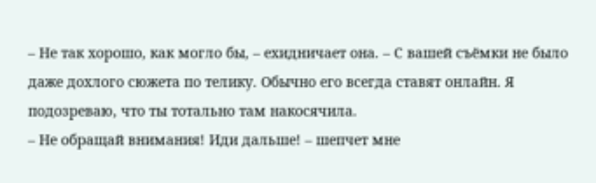– Не так хорошо, как могло бы, – ехидничает она. – С вашей съёмки не было даже дохлого сюжета по телику. Обычно его всегда ставят онлайн. Я подозреваю, что ты тотально там накосячила.
– Не обращай внимания! Иди дальше! – шепчет мне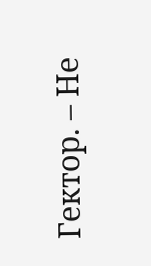Гектор. – Не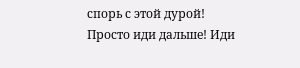спорь с этой дурой! Просто иди дальше! Иди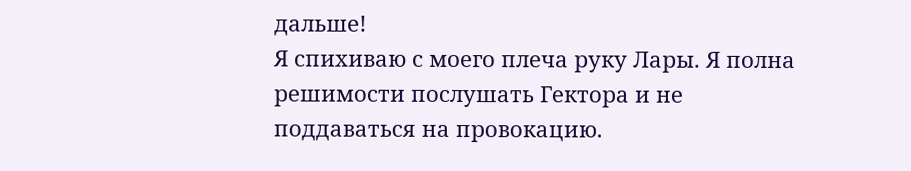дальше!
Я спихиваю с моего плеча руку Лары. Я полна решимости послушать Гектора и не поддаваться на провокацию.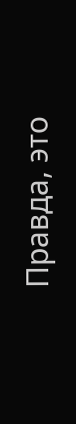Правда, это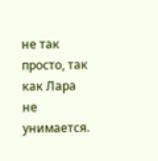не так просто, так как Лара не унимается.